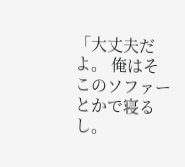「大丈夫だよ。 俺はそこのソファーとかで寝るし。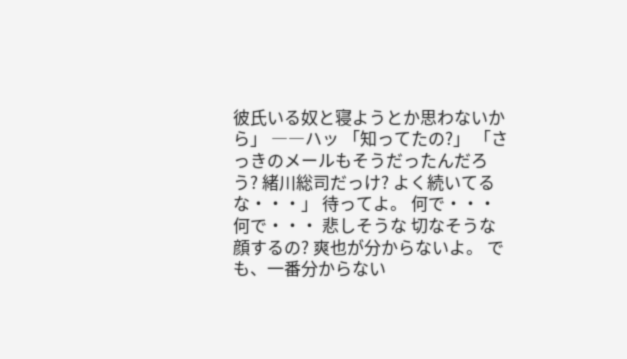彼氏いる奴と寝ようとか思わないから」 ――ハッ 「知ってたの?」 「さっきのメールもそうだったんだろう? 緒川総司だっけ? よく続いてるな・・・」 待ってよ。 何で・・・ 何で・・・ 悲しそうな 切なそうな 顔するの? 爽也が分からないよ。 でも、一番分からない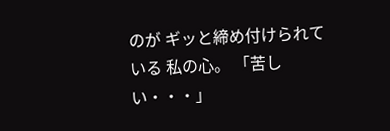のが ギッと締め付けられている 私の心。 「苦しい・・・」